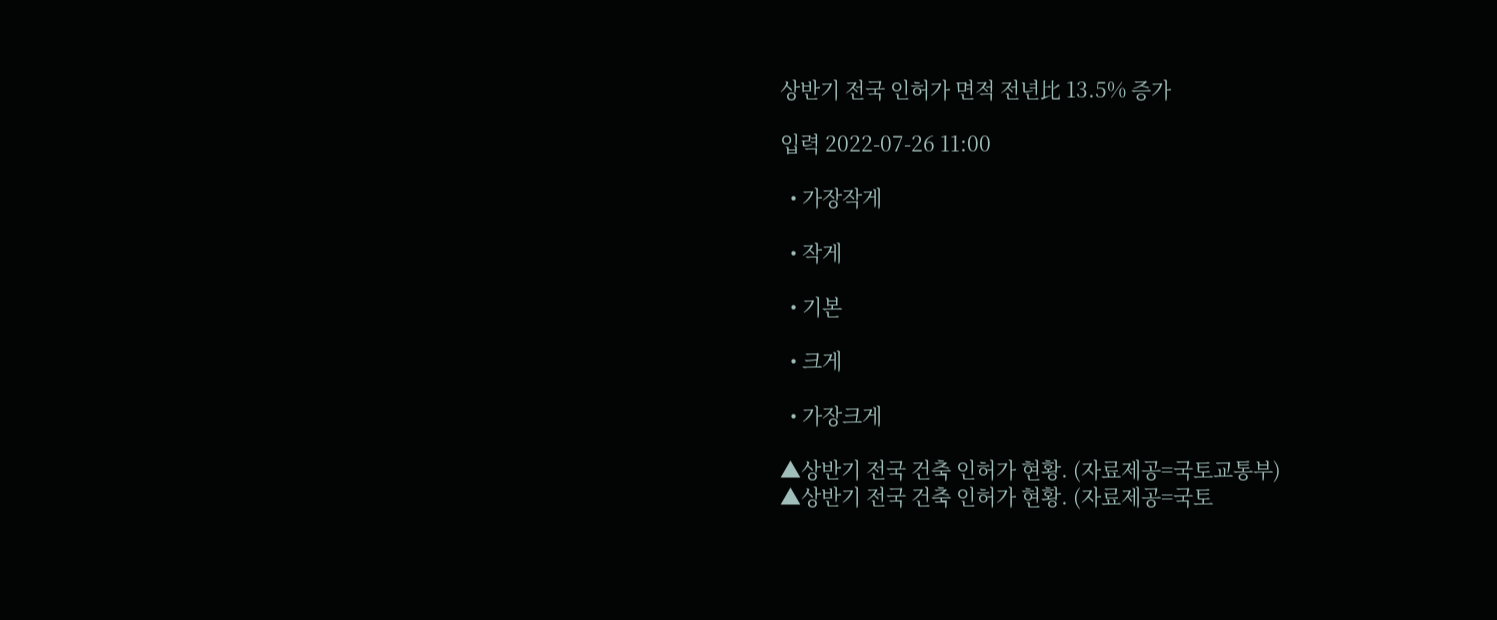상반기 전국 인허가 면적 전년比 13.5% 증가

입력 2022-07-26 11:00

  • 가장작게

  • 작게

  • 기본

  • 크게

  • 가장크게

▲상반기 전국 건축 인허가 현황. (자료제공=국토교통부)
▲상반기 전국 건축 인허가 현황. (자료제공=국토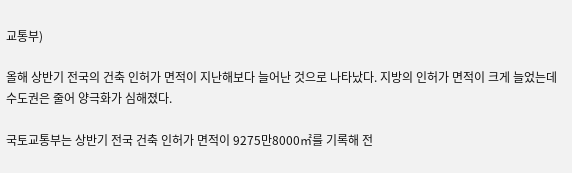교통부)

올해 상반기 전국의 건축 인허가 면적이 지난해보다 늘어난 것으로 나타났다. 지방의 인허가 면적이 크게 늘었는데 수도권은 줄어 양극화가 심해졌다.

국토교통부는 상반기 전국 건축 인허가 면적이 9275만8000㎡를 기록해 전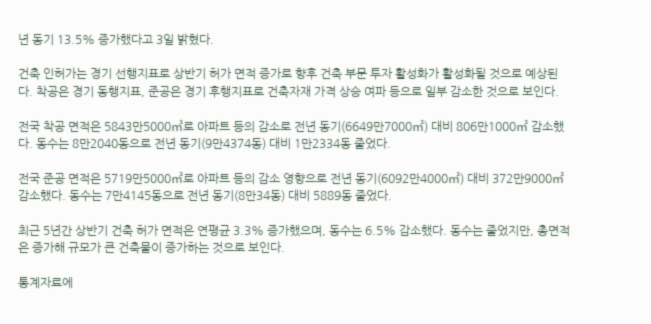년 동기 13.5% 증가했다고 3일 밝혔다.

건축 인허가는 경기 선행지표로 상반기 허가 면적 증가로 향후 건축 부문 투자 활성화가 활성화될 것으로 예상된다. 착공은 경기 동행지표, 준공은 경기 후행지표로 건축자재 가격 상승 여파 등으로 일부 감소한 것으로 보인다.

전국 착공 면적은 5843만5000㎡로 아파트 등의 감소로 전년 동기(6649만7000㎡) 대비 806만1000㎡ 감소했다. 동수는 8만2040동으로 전년 동기(9만4374동) 대비 1만2334동 줄었다.

전국 준공 면적은 5719만5000㎡로 아파트 등의 감소 영향으로 전년 동기(6092만4000㎡) 대비 372만9000㎡ 감소했다. 동수는 7만4145동으로 전년 동기(8만34동) 대비 5889동 줄었다.

최근 5년간 상반기 건축 허가 면적은 연평균 3.3% 증가했으며, 동수는 6.5% 감소했다. 동수는 줄었지만, 총면적은 증가해 규모가 큰 건축물이 증가하는 것으로 보인다.

통계자료에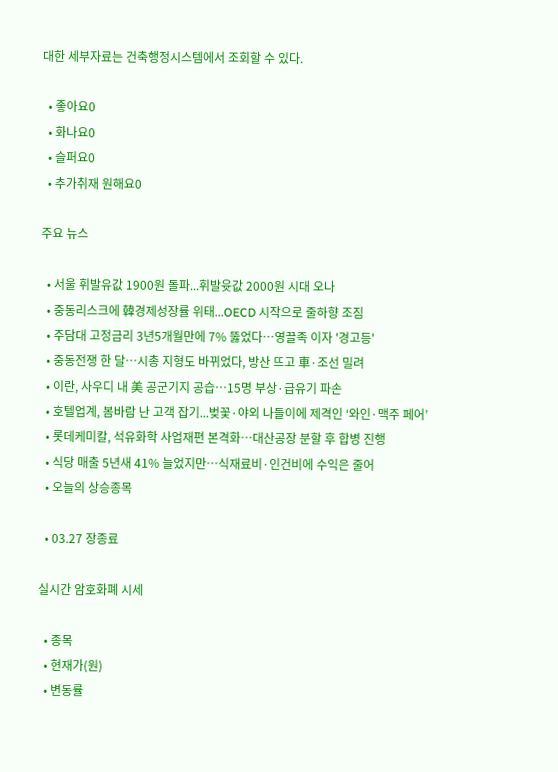대한 세부자료는 건축행정시스템에서 조회할 수 있다.

  • 좋아요0
  • 화나요0
  • 슬퍼요0
  • 추가취재 원해요0

주요 뉴스

  • 서울 휘발유값 1900원 돌파...휘발윳값 2000원 시대 오나
  • 중동리스크에 韓경제성장률 위태...OECD 시작으로 줄하향 조짐
  • 주담대 고정금리 3년5개월만에 7% 뚫었다…영끌족 이자 '경고등'
  • 중동전쟁 한 달…시총 지형도 바뀌었다, 방산 뜨고 車·조선 밀려
  • 이란, 사우디 내 美 공군기지 공습…15명 부상·급유기 파손
  • 호텔업계, 봄바람 난 고객 잡기...벚꽃·야외 나들이에 제격인 ‘와인·맥주 페어’
  • 롯데케미칼, 석유화학 사업재편 본격화…대산공장 분할 후 합병 진행
  • 식당 매출 5년새 41% 늘었지만…식재료비·인건비에 수익은 줄어
  • 오늘의 상승종목

  • 03.27 장종료

실시간 암호화폐 시세

  • 종목
  • 현재가(원)
  • 변동률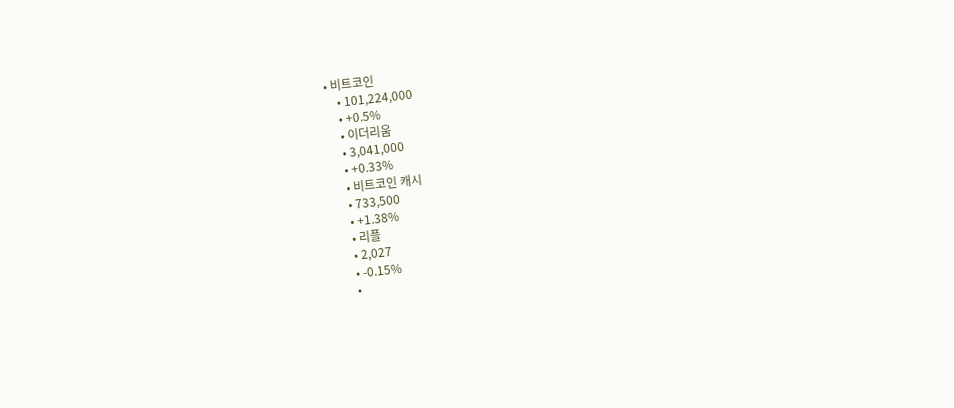• 비트코인
    • 101,224,000
    • +0.5%
    • 이더리움
    • 3,041,000
    • +0.33%
    • 비트코인 캐시
    • 733,500
    • +1.38%
    • 리플
    • 2,027
    • -0.15%
    •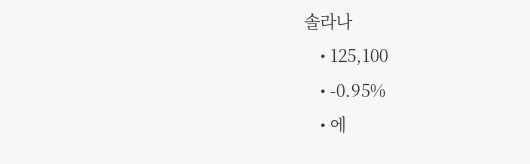솔라나
    • 125,100
    • -0.95%
    • 에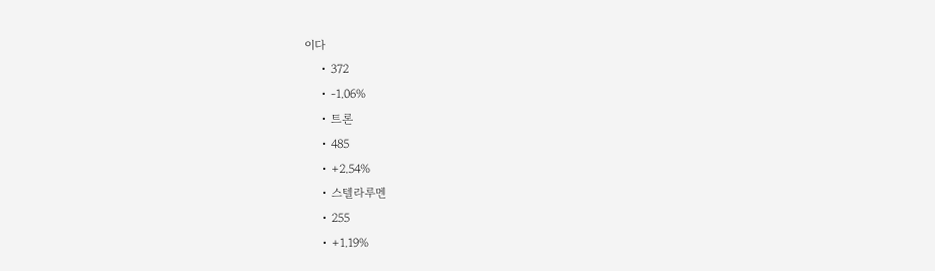이다
    • 372
    • -1.06%
    • 트론
    • 485
    • +2.54%
    • 스텔라루멘
    • 255
    • +1.19%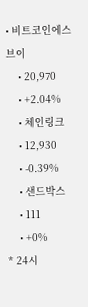• 비트코인에스브이
    • 20,970
    • +2.04%
    • 체인링크
    • 12,930
    • -0.39%
    • 샌드박스
    • 111
    • +0%
* 24시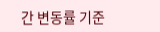간 변동률 기준